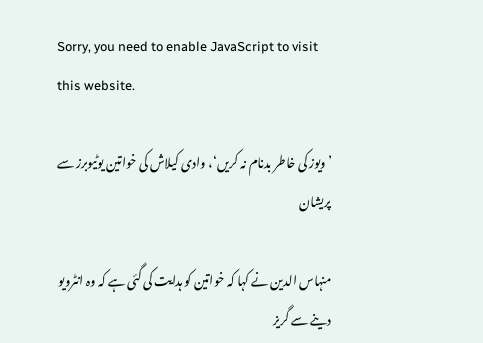Sorry, you need to enable JavaScript to visit this website.

’ویوز کی خاطر بدنام نہ کریں‘، وادی کیلاش کی خواتین یوٹیوبرز سے پریشان

منہاس الدین نے کہا کہ خواتین کو ہدایت کی گئی ہے کہ وہ انٹرویو دینے سے گریز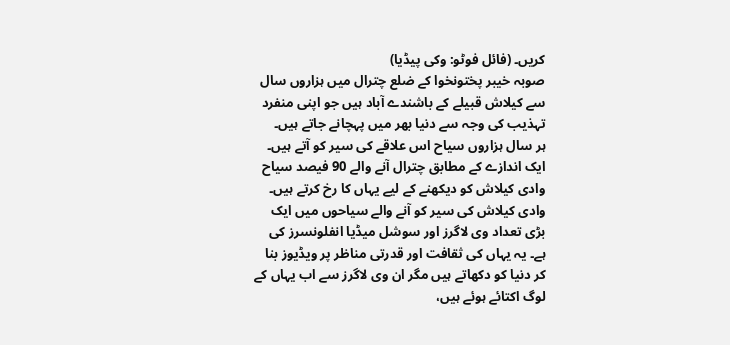کریں۔ (فائل فوٹو: وکی پیڈیا)
صوبہ خیبر پختونخوا کے ضلع چترال میں ہزاروں سال سے کیلاش قبیلے کے باشندے آباد ہیں جو اپنی منفرد تہذیب کی وجہ سے دنیا بھر میں پہچانے جاتے ہیں۔
ہر سال ہزاروں سیاح اس علاقے کی سیر کو آتے ہیں۔ ایک اندازے کے مطابق چترال آنے والے 90 فیصد سیاح وادی کیلاش کو دیکھنے کے لیے یہاں کا رخ کرتے ہیں۔
وادی کیلاش کی سیر کو آنے والے سیاحوں میں ایک بڑی تعداد وی لاگرز اور سوشل میڈیا انفلونسرز کی ہے۔ یہ یہاں کی ثقافت اور قدرتی مناظر پر ویڈیوز بنا کر دنیا کو دکھاتے ہیں مگر ان وی لاگرز سے اب یہاں کے لوگ اکتائے ہوئے ہیں،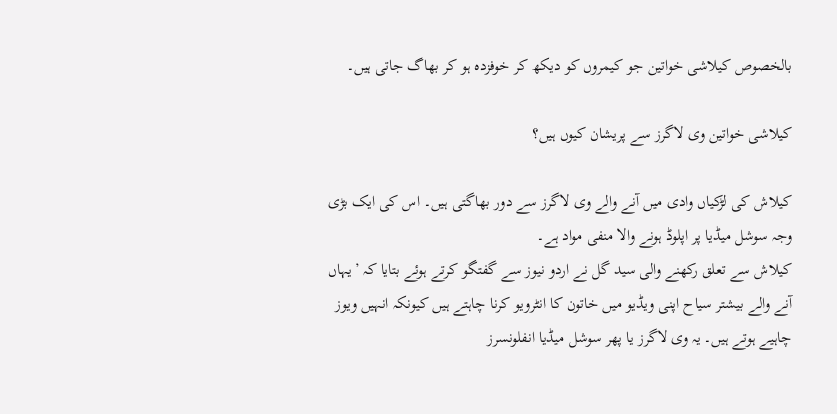بالخصوص کیلاشی خواتین جو کیمروں کو دیکھ کر خوفزدہ ہو کر بھاگ جاتی ہیں۔

کیلاشی خواتین وی لاگرز سے پریشان کیوں ہیں؟

کیلاش کی لڑکیاں وادی میں آنے والے وی لاگرز سے دور بھاگتی ہیں۔ اس کی ایک بڑی وجہ سوشل میڈیا پر اپلوڈ ہونے والا منفی مواد ہے۔
کیلاش سے تعلق رکھنے والی سید گل نے اردو نیوز سے گفتگو کرتے ہوئے بتایا کہ ’یہاں آنے والے بیشتر سیاح اپنی ویڈیو میں خاتون کا انٹرویو کرنا چاہتے ہیں کیونکہ انہیں ویوز چاہیے ہوتے ہیں۔ یہ وی لاگرز یا پھر سوشل میڈیا انفلونسرز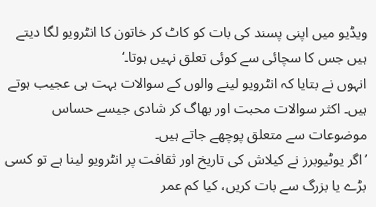ویڈیو میں اپنی پسند کی بات کو کاٹ کر خاتون کا انٹرویو لگا دیتے ہیں جس کا سچائی سے کوئی تعلق نہیں ہوتا۔‘
انہوں نے بتایا کہ انٹرویو لینے والوں کے سوالات بہت ہی عجیب ہوتے ہیں۔ اکثر سوالات محبت اور بھاگ کر شادی جیسے حساس موضوعات سے متعلق پوچھے جاتے ہیں۔
’اگر یوٹیوبرز نے کیلاش کی تاریخ اور ثقافت پر انٹرویو لینا ہے تو کسی بڑے یا بزرگ سے بات کریں، کیا کم عمر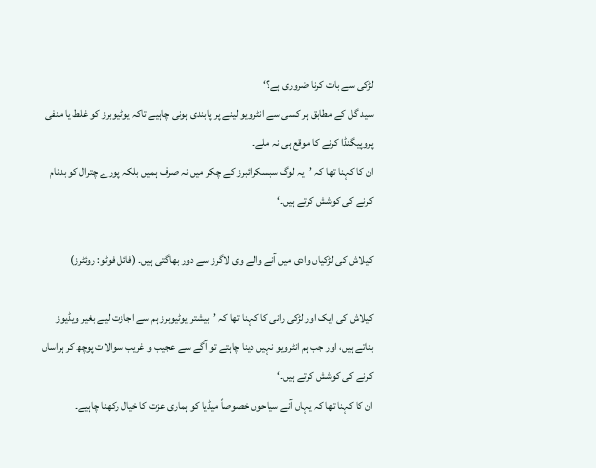لڑکی سے بات کرنا ضروری ہے؟‘
سید گل کے مطابق ہر کسی سے انٹرویو لینے پر پابندی ہونی چاہیے تاکہ یوٹیوبرز کو غلط یا منفی پروپیگنڈا کرنے کا موقع ہی نہ ملے۔
ان کا کہنا تھا کہ ’یہ لوگ سبسکرائبرز کے چکر میں نہ صرف ہمیں بلکہ پورے چترال کو بدنام کرنے کی کوشش کرتے ہیں۔‘

کیلاش کی لڑکیاں وادی میں آنے والے وی لاگرز سے دور بھاگتی ہیں۔ (فائل فوٹو: روئٹرز)

کیلاش کی ایک اور لڑکی رانی کا کہنا تھا کہ ’بیشتر یوٹیوبرز ہم سے اجازت لیے بغیر ویڈیوز بناتے ہیں، اور جب ہم انٹرویو نہیں دینا چاہتے تو آگے سے عجیب و غریب سوالات پوچھ کر ہراساں کرنے کی کوشش کرتے ہیں۔‘
ان کا کہنا تھا کہ یہاں آنے سیاحوں خصوصاً میڈیا کو ہماری عزت کا خیال رکھنا چاہیے۔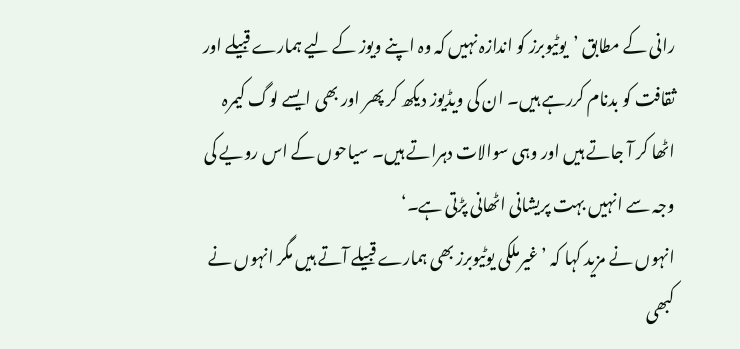رانی کے مطابق ’یوٹیوبرز کو اندازہ نہیں کہ وہ اپنے ویوز کے لیے ہمارے قبیلے اور ثقافت کو بدنام کررہے ہیں۔ ان کی ویڈیوز دیکھ کر پھر اور بھی ایسے لوگ کیمرہ اٹھا کر آ جاتے ہیں اور وہی سوالات دہراتے ہیں۔ سیاحوں کے اس رویے کی وجہ سے انہیں بہت پریشانی اٹھانی پڑتی ہے۔‘
انہوں نے مزید کہا کہ ’غیرملکی یوٹیوبرز بھی ہمارے قبیلے آتے ہیں مگر انہوں نے کبھی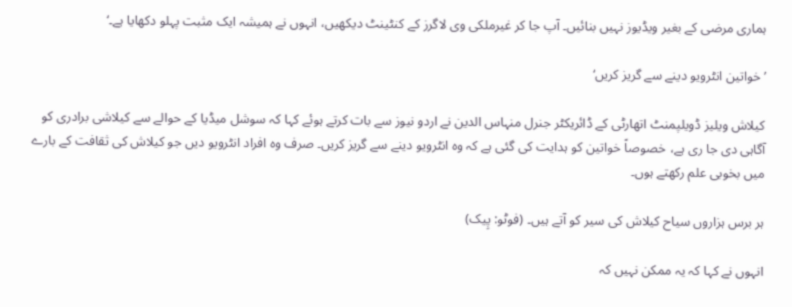ہماری مرضی کے بغیر ویڈیوز نہیں بنائیں۔ آپ جا کر غیرملکی وی لاگرز کے کنٹینٹ دیکھیں، انہوں نے ہمیشہ ایک مثبت پہلو دکھایا ہے۔‘

’خواتین انٹرویو دینے سے گریز کریں‘

کیلاش ویلیز ڈویلپمنٹ اتھارٹی کے ڈائریکٹر جنرل منہاس الدین نے اردو نیوز سے بات کرتے ہوئے کہا کہ سوشل میڈیا کے حوالے سے کیلاشی برادری کو آگاہی دی جا ری ہے، خصوصاً خواتین کو ہدایت کی گئی ہے کہ وہ انٹرویو دینے سے گریز کریں۔ صرف وہ افراد انٹرویو دیں جو کیلاش کی ثقافت کے بارے میں بخوبی علم رکھتے ہوں۔

ہر برس ہزاروں سیاح کیلاش کی سیر کو آتے ہیں۔ (فوٹو: پِیک)

انہوں نے کہا کہ یہ ممکن نہیں کہ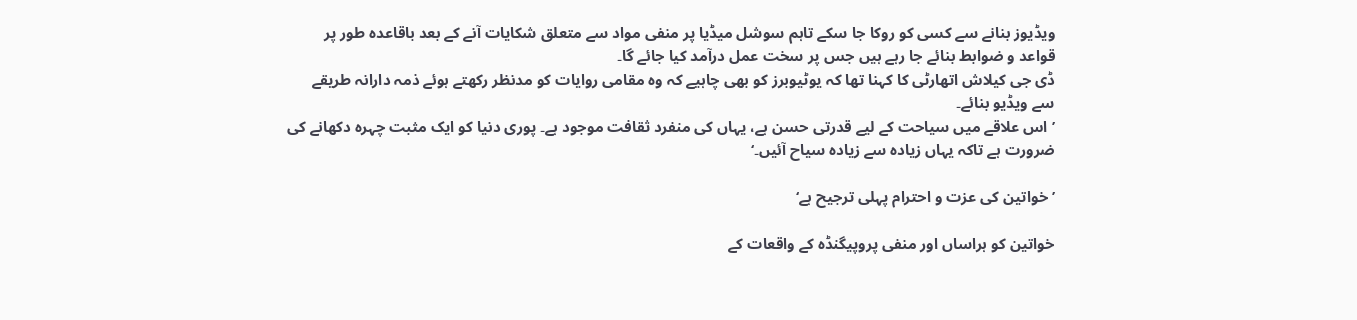ویڈیوز بنانے سے کسی کو روکا جا سکے تاہم سوشل میڈیا پر منفی مواد سے متعلق شکایات آنے کے بعد باقاعدہ طور پر قواعد و ضوابط بنائے جا رہے ہیں جس پر سخت عمل درآمد کیا جائے گا۔
ڈی جی کیلاش اتھارٹی کا کہنا تھا کہ یوٹیوبرز کو بھی چاہیے کہ وہ مقامی روایات کو مدنظر رکھتے ہوئے ذمہ دارانہ طریقے سے ویڈیو بنائے۔
’اس علاقے میں سیاحت کے لیے قدرتی حسن ہے، یہاں کی منفرد ثقافت موجود ہے۔ پوری دنیا کو ایک مثبت چہرہ دکھانے کی ضرورت ہے تاکہ یہاں زیادہ سے زیادہ سیاح آئیں۔‘

’خواتین کی عزت و احترام پہلی ترجیح ہے‘

خواتین کو ہراساں اور منفی پروپیگنڈہ کے واقعات کے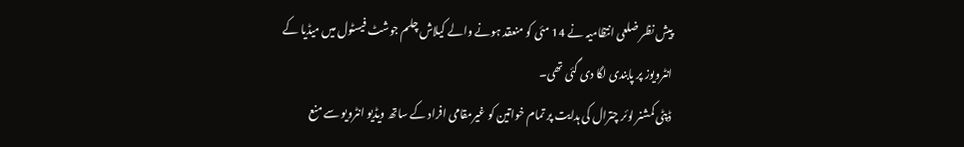پیش نظر ضلعی انتظامیہ نے 14 مئی کو منعقد ہونے والے کیلاش چلم جوشٹ فیسٹول میں میڈیا کے انٹرویوز پر پابندی لگا دی گئی تھی۔
ڈپٹی کمشنر لوئر چترال کی ہدایت پر تمام خواتین کو غیرمقامی افراد کے ساتھ ویڈیو انٹرویو سے منع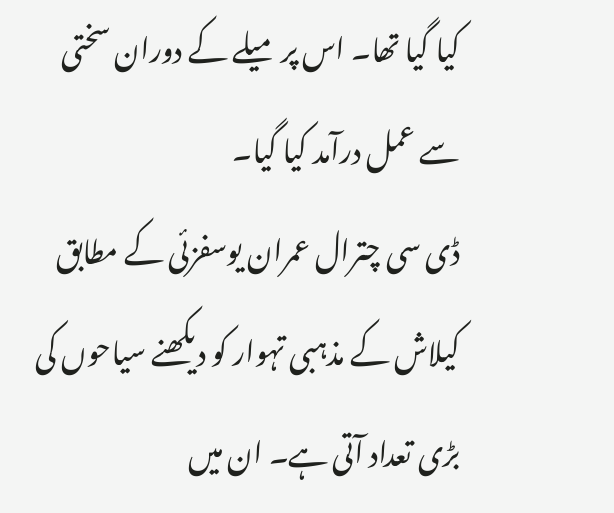کیا گیا تھا۔ اس پر میلے کے دوران سختی سے عمل درآمد کیا گیا۔
ڈی سی چترال عمران یوسفزئی کے مطابق کیلاش کے مذہبی تہوار کو دیکھنے سیاحوں کی بڑی تعداد آتی ہے۔ ان میں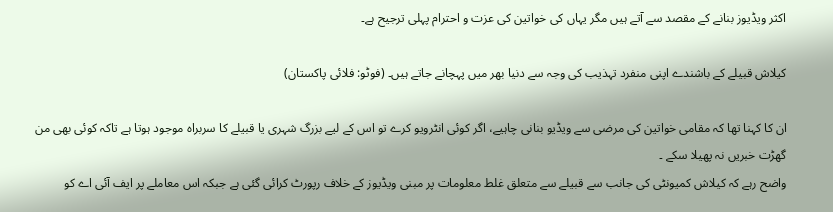اکثر ویڈیوز بنانے کے مقصد سے آتے ہیں مگر یہاں کی خواتین کی عزت و احترام پہلی ترجیح ہے۔

کیلاش قبیلے کے باشندے اپنی منفرد تہذیب کی وجہ سے دنیا بھر میں پہچانے جاتے ہیں۔ (فوٹو: فلائی پاکستان)

ان کا کہنا تھا کہ مقامی خواتین کی مرضی سے ویڈیو بنانی چاہیے، اگر کوئی انٹرویو کرے تو اس کے لیے بزرگ شہری یا قبیلے کا سربراہ موجود ہوتا ہے تاکہ کوئی بھی من گھڑت خبریں نہ پھیلا سکے ۔
واضح رہے کہ کیلاش کمیونٹی کی جانب سے قبیلے سے متعلق غلط معلومات پر مبنی ویڈیوز کے خلاف رپورٹ کرائی گئی ہے جبکہ اس معاملے پر ایف آئی اے کو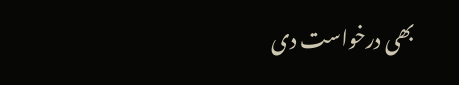بھی درخواست دی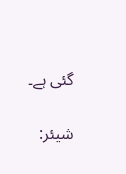گئی ہے۔

شیئر: